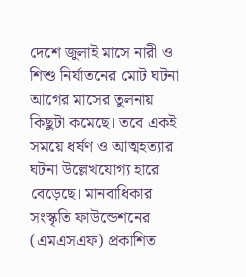দেশে জুলাই মাসে নারী ও শিশু নির্যাতনের মোট ঘটনা আগের মাসের তুলনায় কিছুটা কমেছে। তবে একই সময়ে ধর্ষণ ও আত্মহত্যার ঘটনা উল্লেখযোগ্য হারে বেড়েছে। মানবাধিকার সংস্কৃতি ফাউন্ডেশনের (এমএসএফ) প্রকাশিত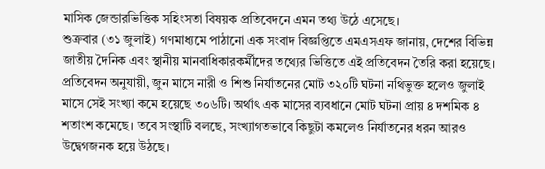মাসিক জেন্ডারভিত্তিক সহিংসতা বিষয়ক প্রতিবেদনে এমন তথ্য উঠে এসেছে।
শুক্রবার (৩১ জুলাই) গণমাধ্যমে পাঠানো এক সংবাদ বিজ্ঞপ্তিতে এমএসএফ জানায়, দেশের বিভিন্ন জাতীয় দৈনিক এবং স্থানীয় মানবাধিকারকর্মীদের তথ্যের ভিত্তিতে এই প্রতিবেদন তৈরি করা হয়েছে।
প্রতিবেদন অনুযায়ী, জুন মাসে নারী ও শিশু নির্যাতনের মোট ৩২০টি ঘটনা নথিভুক্ত হলেও জুলাই মাসে সেই সংখ্যা কমে হয়েছে ৩০৬টি। অর্থাৎ এক মাসের ব্যবধানে মোট ঘটনা প্রায় ৪ দশমিক ৪ শতাংশ কমেছে। তবে সংস্থাটি বলছে, সংখ্যাগতভাবে কিছুটা কমলেও নির্যাতনের ধরন আরও উদ্বেগজনক হয়ে উঠছে।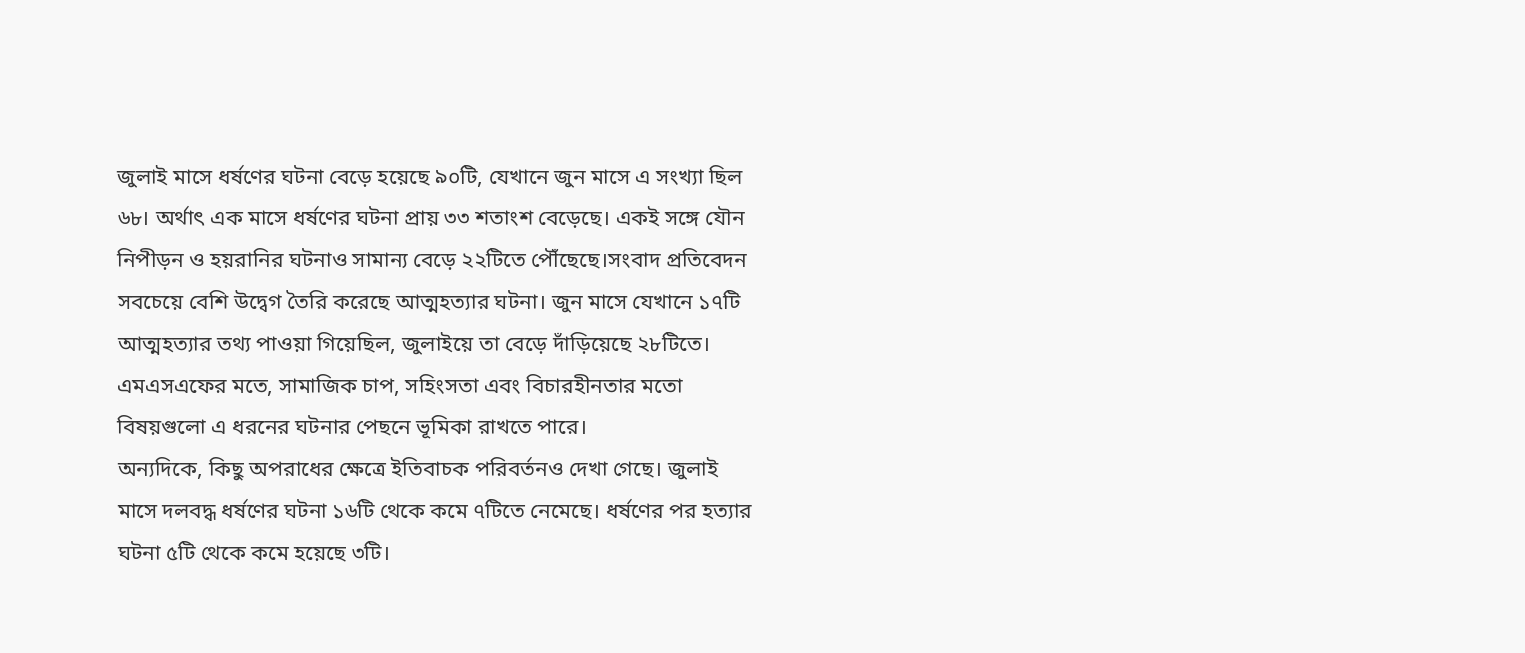জুলাই মাসে ধর্ষণের ঘটনা বেড়ে হয়েছে ৯০টি, যেখানে জুন মাসে এ সংখ্যা ছিল ৬৮। অর্থাৎ এক মাসে ধর্ষণের ঘটনা প্রায় ৩৩ শতাংশ বেড়েছে। একই সঙ্গে যৌন নিপীড়ন ও হয়রানির ঘটনাও সামান্য বেড়ে ২২টিতে পৌঁছেছে।সংবাদ প্রতিবেদন
সবচেয়ে বেশি উদ্বেগ তৈরি করেছে আত্মহত্যার ঘটনা। জুন মাসে যেখানে ১৭টি আত্মহত্যার তথ্য পাওয়া গিয়েছিল, জুলাইয়ে তা বেড়ে দাঁড়িয়েছে ২৮টিতে। এমএসএফের মতে, সামাজিক চাপ, সহিংসতা এবং বিচারহীনতার মতো বিষয়গুলো এ ধরনের ঘটনার পেছনে ভূমিকা রাখতে পারে।
অন্যদিকে, কিছু অপরাধের ক্ষেত্রে ইতিবাচক পরিবর্তনও দেখা গেছে। জুলাই মাসে দলবদ্ধ ধর্ষণের ঘটনা ১৬টি থেকে কমে ৭টিতে নেমেছে। ধর্ষণের পর হত্যার ঘটনা ৫টি থেকে কমে হয়েছে ৩টি।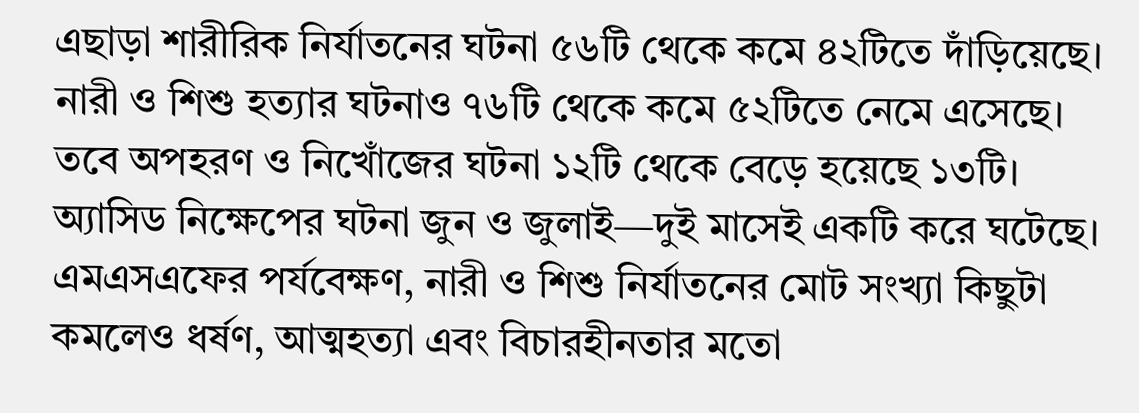এছাড়া শারীরিক নির্যাতনের ঘটনা ৫৬টি থেকে কমে ৪২টিতে দাঁড়িয়েছে। নারী ও শিশু হত্যার ঘটনাও ৭৬টি থেকে কমে ৫২টিতে নেমে এসেছে। তবে অপহরণ ও নিখোঁজের ঘটনা ১২টি থেকে বেড়ে হয়েছে ১৩টি। অ্যাসিড নিক্ষেপের ঘটনা জুন ও জুলাই—দুই মাসেই একটি করে ঘটেছে।
এমএসএফের পর্যবেক্ষণ, নারী ও শিশু নির্যাতনের মোট সংখ্যা কিছুটা কমলেও ধর্ষণ, আত্মহত্যা এবং বিচারহীনতার মতো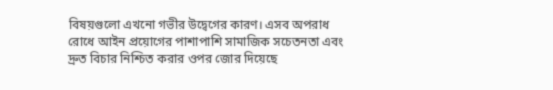বিষয়গুলো এখনো গভীর উদ্বেগের কারণ। এসব অপরাধ রোধে আইন প্রয়োগের পাশাপাশি সামাজিক সচেতনতা এবং দ্রুত বিচার নিশ্চিত করার ওপর জোর দিয়েছে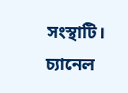সংস্থাটি।
চ্যানেল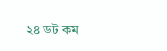২৪ ডট কম